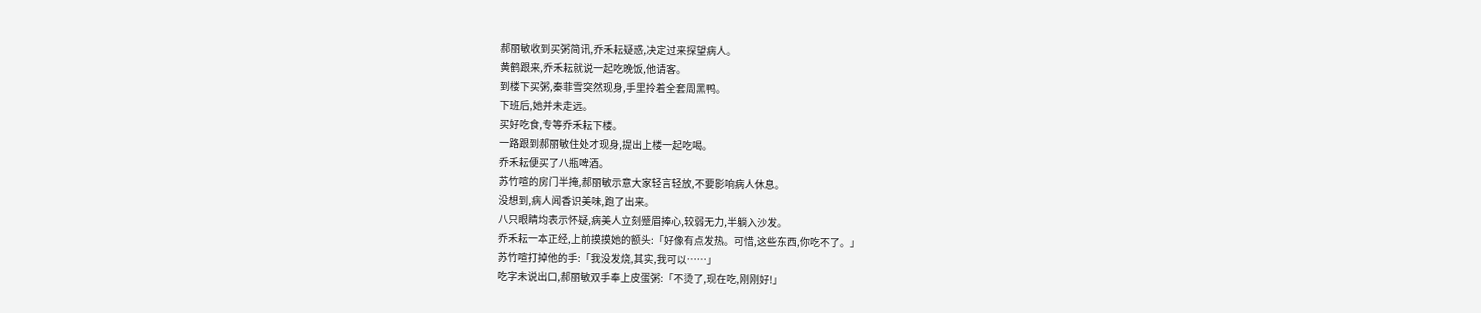郝丽敏收到买粥简讯,乔禾耘疑惑,决定过来探望病人。
黄鹤跟来,乔禾耘就说一起吃晚饭,他请客。
到楼下买粥,秦菲雪突然现身,手里拎着全套周黑鸭。
下班后,她并未走远。
买好吃食,专等乔禾耘下楼。
一路跟到郝丽敏住处才现身,提出上楼一起吃喝。
乔禾耘便买了八瓶啤酒。
苏竹喧的房门半掩,郝丽敏示意大家轻言轻放,不要影响病人休息。
没想到,病人闻香识美味,跑了出来。
八只眼睛均表示怀疑,病美人立刻蹙眉捧心,较弱无力,半躺入沙发。
乔禾耘一本正经,上前摸摸她的额头:「好像有点发热。可惜,这些东西,你吃不了。」
苏竹喧打掉他的手:「我没发烧,其实,我可以……」
吃字未说出口,郝丽敏双手奉上皮蛋粥:「不烫了,现在吃,刚刚好!」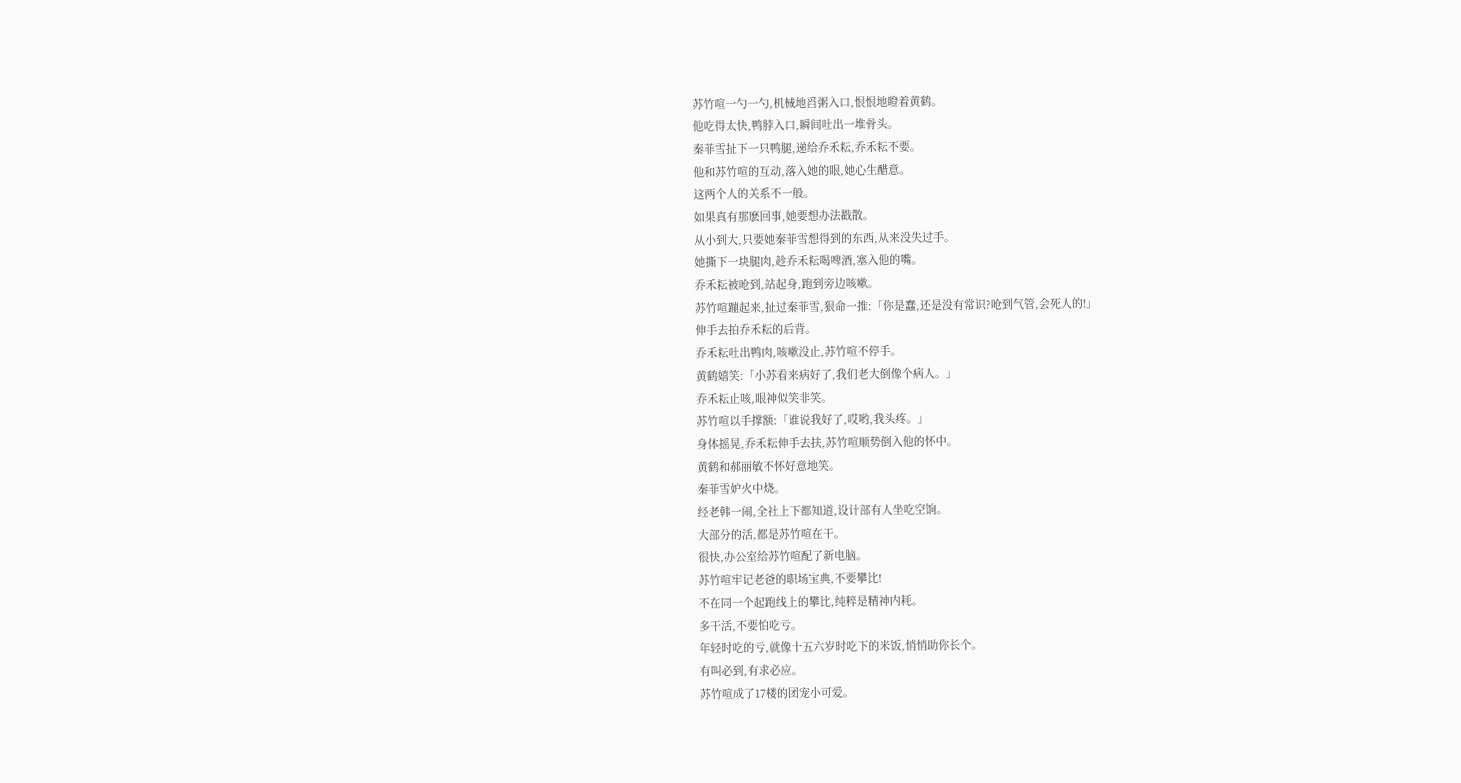苏竹喧一勺一勺,机械地舀粥入口,恨恨地瞪着黄鹤。
他吃得太快,鸭脖入口,瞬间吐出一堆骨头。
秦菲雪扯下一只鸭腿,递给乔禾耘,乔禾耘不要。
他和苏竹喧的互动,落入她的眼,她心生醋意。
这两个人的关系不一般。
如果真有那麽回事,她要想办法戳散。
从小到大,只要她秦菲雪想得到的东西,从来没失过手。
她撕下一块腿肉,趁乔禾耘喝啤酒,塞入他的嘴。
乔禾耘被呛到,站起身,跑到旁边咳嗽。
苏竹喧蹦起来,扯过秦菲雪,狠命一推:「你是蠢,还是没有常识?呛到气管,会死人的!」
伸手去拍乔禾耘的后背。
乔禾耘吐出鸭肉,咳嗽没止,苏竹喧不停手。
黄鹤嬉笑:「小苏看来病好了,我们老大倒像个病人。」
乔禾耘止咳,眼神似笑非笑。
苏竹喧以手撑额:「谁说我好了,哎哟,我头疼。」
身体摇晃,乔禾耘伸手去扶,苏竹喧顺势倒入他的怀中。
黄鹤和郝丽敏不怀好意地笑。
秦菲雪妒火中烧。
经老韩一闹,全社上下都知道,设计部有人坐吃空饷。
大部分的活,都是苏竹喧在干。
很快,办公室给苏竹喧配了新电脑。
苏竹喧牢记老爸的职场宝典,不要攀比!
不在同一个起跑线上的攀比,纯粹是精神内耗。
多干活,不要怕吃亏。
年轻时吃的亏,就像十五六岁时吃下的米饭,悄悄助你长个。
有叫必到,有求必应。
苏竹喧成了17楼的团宠小可爱。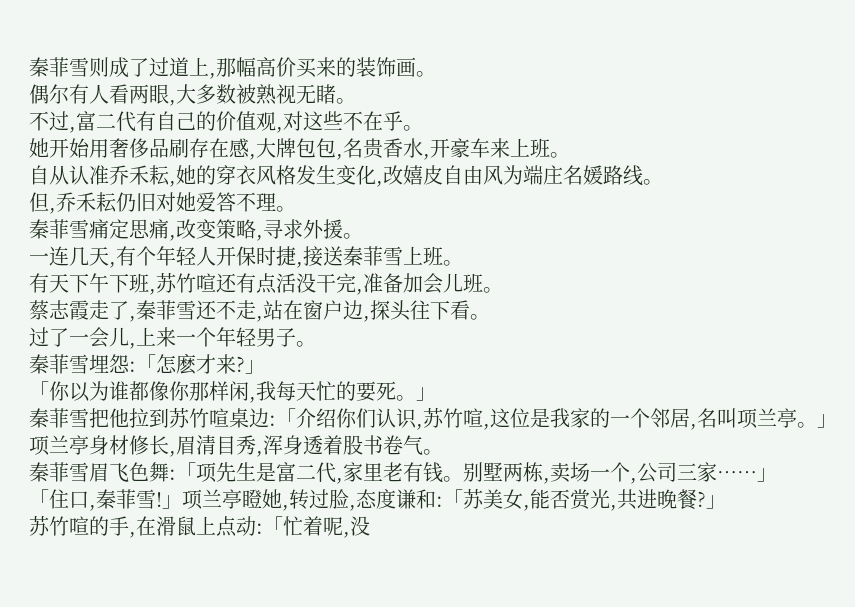秦菲雪则成了过道上,那幅高价买来的装饰画。
偶尔有人看两眼,大多数被熟视无睹。
不过,富二代有自己的价值观,对这些不在乎。
她开始用奢侈品刷存在感,大牌包包,名贵香水,开豪车来上班。
自从认准乔禾耘,她的穿衣风格发生变化,改嬉皮自由风为端庄名媛路线。
但,乔禾耘仍旧对她爱答不理。
秦菲雪痛定思痛,改变策略,寻求外援。
一连几天,有个年轻人开保时捷,接送秦菲雪上班。
有天下午下班,苏竹喧还有点活没干完,准备加会儿班。
蔡志霞走了,秦菲雪还不走,站在窗户边,探头往下看。
过了一会儿,上来一个年轻男子。
秦菲雪埋怨:「怎麽才来?」
「你以为谁都像你那样闲,我每天忙的要死。」
秦菲雪把他拉到苏竹喧桌边:「介绍你们认识,苏竹喧,这位是我家的一个邻居,名叫项兰亭。」
项兰亭身材修长,眉清目秀,浑身透着股书卷气。
秦菲雪眉飞色舞:「项先生是富二代,家里老有钱。别墅两栋,卖场一个,公司三家……」
「住口,秦菲雪!」项兰亭瞪她,转过脸,态度谦和:「苏美女,能否赏光,共进晚餐?」
苏竹喧的手,在滑鼠上点动:「忙着呢,没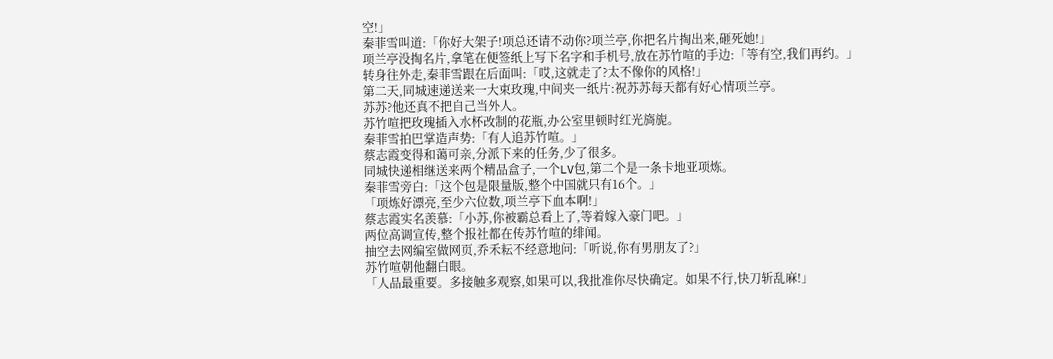空!」
秦菲雪叫道:「你好大架子!项总还请不动你?项兰亭,你把名片掏出来,砸死她!」
项兰亭没掏名片,拿笔在便签纸上写下名字和手机号,放在苏竹喧的手边:「等有空,我们再约。」
转身往外走,秦菲雪跟在后面叫:「哎,这就走了?太不像你的风格!」
第二天,同城速递送来一大束玫瑰,中间夹一纸片:祝苏苏每天都有好心情项兰亭。
苏苏?他还真不把自己当外人。
苏竹喧把玫瑰插入水杯改制的花瓶,办公室里顿时红光旖旎。
秦菲雪拍巴掌造声势:「有人追苏竹喧。」
蔡志霞变得和蔼可亲,分派下来的任务,少了很多。
同城快递相继送来两个精品盒子,一个LV包,第二个是一条卡地亚项炼。
秦菲雪旁白:「这个包是限量版,整个中国就只有16个。」
「项炼好漂亮,至少六位数,项兰亭下血本啊!」
蔡志霞实名羡慕:「小苏,你被霸总看上了,等着嫁入豪门吧。」
两位高调宣传,整个报社都在传苏竹喧的绯闻。
抽空去网编室做网页,乔禾耘不经意地问:「听说,你有男朋友了?」
苏竹喧朝他翻白眼。
「人品最重要。多接触多观察,如果可以,我批准你尽快确定。如果不行,快刀斩乱麻!」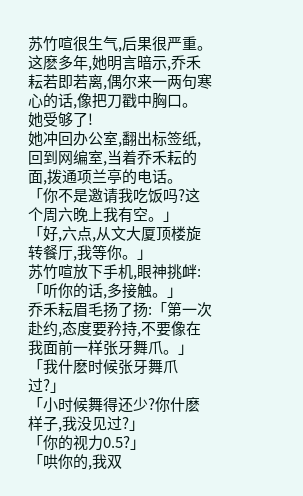苏竹喧很生气,后果很严重。
这麽多年,她明言暗示,乔禾耘若即若离,偶尔来一两句寒心的话,像把刀戳中胸口。
她受够了!
她冲回办公室,翻出标签纸,回到网编室,当着乔禾耘的面,拨通项兰亭的电话。
「你不是邀请我吃饭吗?这个周六晚上我有空。」
「好,六点,从文大厦顶楼旋转餐厅,我等你。」
苏竹喧放下手机,眼神挑衅:「听你的话,多接触。」
乔禾耘眉毛扬了扬:「第一次赴约,态度要矜持,不要像在我面前一样张牙舞爪。」
「我什麽时候张牙舞爪过?」
「小时候舞得还少?你什麽样子,我没见过?」
「你的视力0.5?」
「哄你的,我双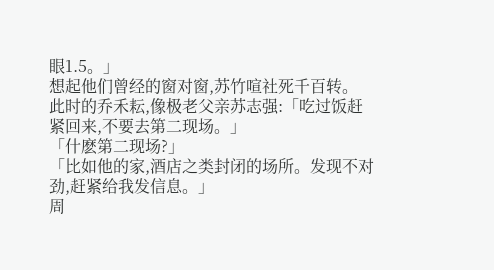眼1.5。」
想起他们曾经的窗对窗,苏竹喧社死千百转。
此时的乔禾耘,像极老父亲苏志强:「吃过饭赶紧回来,不要去第二现场。」
「什麽第二现场?」
「比如他的家,酒店之类封闭的场所。发现不对劲,赶紧给我发信息。」
周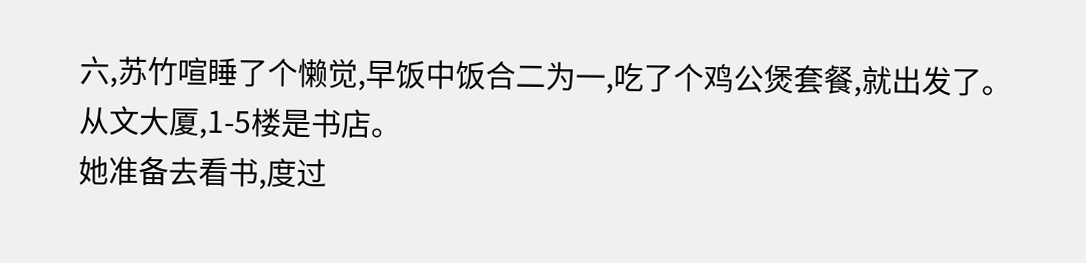六,苏竹喧睡了个懒觉,早饭中饭合二为一,吃了个鸡公煲套餐,就出发了。
从文大厦,1-5楼是书店。
她准备去看书,度过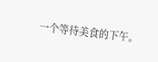一个等待美食的下午。